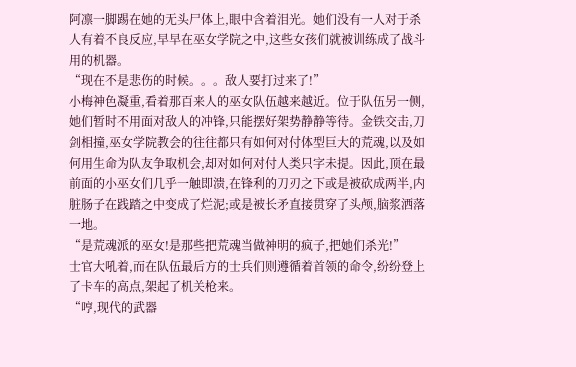阿凛一脚踢在她的无头尸体上,眼中含着泪光。她们没有一人对于杀人有着不良反应,早早在巫女学院之中,这些女孩们就被训练成了战斗用的机器。
“现在不是悲伤的时候。。。敌人要打过来了!”
小梅神色凝重,看着那百来人的巫女队伍越来越近。位于队伍另一侧,她们暂时不用面对敌人的冲锋,只能摆好架势静静等待。金铁交击,刀剑相撞,巫女学院教会的往往都只有如何对付体型巨大的荒魂,以及如何用生命为队友争取机会,却对如何对付人类只字未提。因此,顶在最前面的小巫女们几乎一触即溃,在锋利的刀刃之下或是被砍成两半,内脏肠子在践踏之中变成了烂泥;或是被长矛直接贯穿了头颅,脑浆洒落一地。
“是荒魂派的巫女!是那些把荒魂当做神明的疯子,把她们杀光!”
士官大吼着,而在队伍最后方的士兵们则遵循着首领的命令,纷纷登上了卡车的高点,架起了机关枪来。
“哼,现代的武器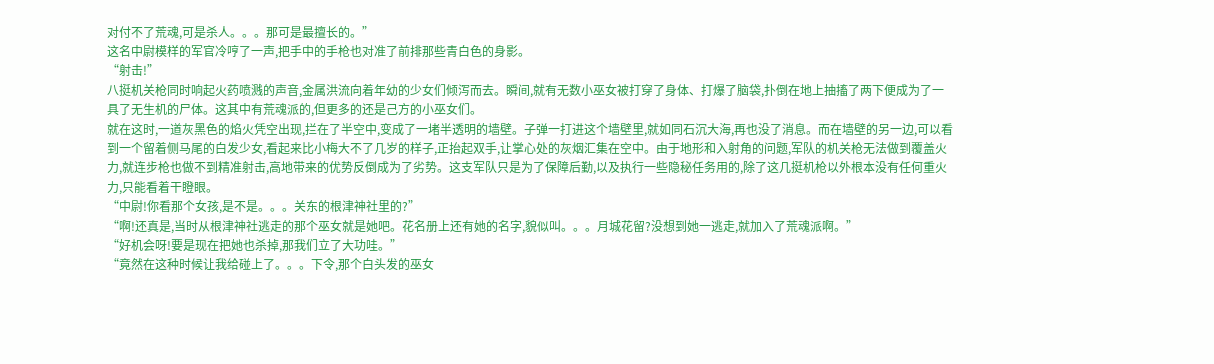对付不了荒魂,可是杀人。。。那可是最擅长的。”
这名中尉模样的军官冷哼了一声,把手中的手枪也对准了前排那些青白色的身影。
“射击!”
八挺机关枪同时响起火药喷溅的声音,金属洪流向着年幼的少女们倾泻而去。瞬间,就有无数小巫女被打穿了身体、打爆了脑袋,扑倒在地上抽搐了两下便成为了一具了无生机的尸体。这其中有荒魂派的,但更多的还是己方的小巫女们。
就在这时,一道灰黑色的焰火凭空出现,拦在了半空中,变成了一堵半透明的墙壁。子弹一打进这个墙壁里,就如同石沉大海,再也没了消息。而在墙壁的另一边,可以看到一个留着侧马尾的白发少女,看起来比小梅大不了几岁的样子,正抬起双手,让掌心处的灰烟汇集在空中。由于地形和入射角的问题,军队的机关枪无法做到覆盖火力,就连步枪也做不到精准射击,高地带来的优势反倒成为了劣势。这支军队只是为了保障后勤,以及执行一些隐秘任务用的,除了这几挺机枪以外根本没有任何重火力,只能看着干瞪眼。
“中尉!你看那个女孩,是不是。。。关东的根津神社里的?”
“啊!还真是,当时从根津神社逃走的那个巫女就是她吧。花名册上还有她的名字,貌似叫。。。月城花留?没想到她一逃走,就加入了荒魂派啊。”
“好机会呀!要是现在把她也杀掉,那我们立了大功哇。”
“竟然在这种时候让我给碰上了。。。下令,那个白头发的巫女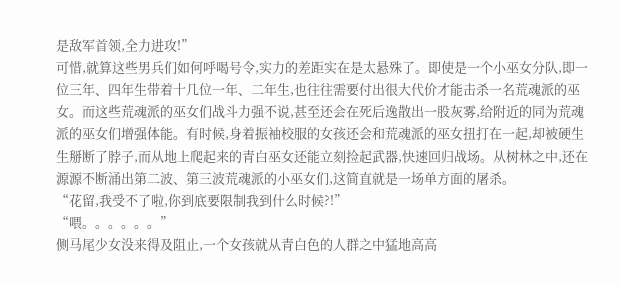是敌军首领,全力进攻!”
可惜,就算这些男兵们如何呼喝号令,实力的差距实在是太悬殊了。即使是一个小巫女分队,即一位三年、四年生带着十几位一年、二年生,也往往需要付出很大代价才能击杀一名荒魂派的巫女。而这些荒魂派的巫女们战斗力强不说,甚至还会在死后逸散出一股灰雾,给附近的同为荒魂派的巫女们增强体能。有时候,身着振袖校服的女孩还会和荒魂派的巫女扭打在一起,却被硬生生掰断了脖子,而从地上爬起来的青白巫女还能立刻捡起武器,快速回归战场。从树林之中,还在源源不断涌出第二波、第三波荒魂派的小巫女们,这简直就是一场单方面的屠杀。
“花留,我受不了啦,你到底要限制我到什么时候?!”
“喂。。。。。。”
侧马尾少女没来得及阻止,一个女孩就从青白色的人群之中猛地高高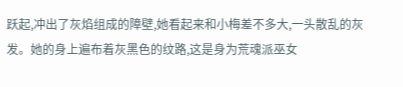跃起,冲出了灰焰组成的障壁,她看起来和小梅差不多大,一头散乱的灰发。她的身上遍布着灰黑色的纹路,这是身为荒魂派巫女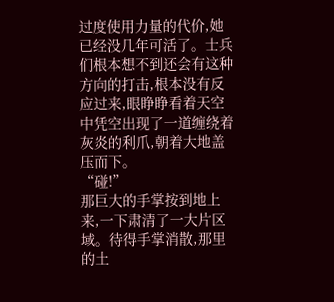过度使用力量的代价,她已经没几年可活了。士兵们根本想不到还会有这种方向的打击,根本没有反应过来,眼睁睁看着天空中凭空出现了一道缠绕着灰炎的利爪,朝着大地盖压而下。
“碰!”
那巨大的手掌按到地上来,一下肃清了一大片区域。待得手掌消散,那里的土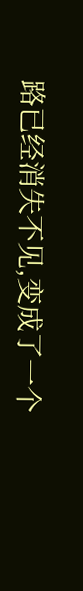路已经消失不见,变成了一个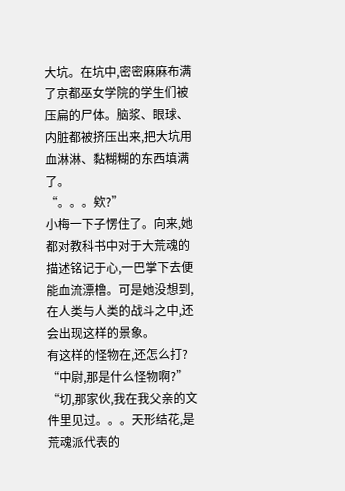大坑。在坑中,密密麻麻布满了京都巫女学院的学生们被压扁的尸体。脑浆、眼球、内脏都被挤压出来,把大坑用血淋淋、黏糊糊的东西填满了。
“。。。欸?”
小梅一下子愣住了。向来,她都对教科书中对于大荒魂的描述铭记于心,一巴掌下去便能血流漂橹。可是她没想到,在人类与人类的战斗之中,还会出现这样的景象。
有这样的怪物在,还怎么打?
“中尉,那是什么怪物啊?”
“切,那家伙,我在我父亲的文件里见过。。。天形结花,是荒魂派代表的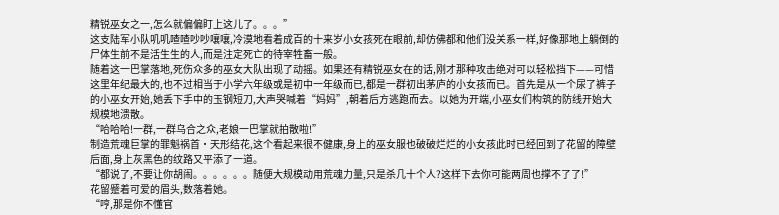精锐巫女之一,怎么就偏偏盯上这儿了。。。”
这支陆军小队叽叽喳喳吵吵嚷嚷,冷漠地看着成百的十来岁小女孩死在眼前,却仿佛都和他们没关系一样,好像那地上躺倒的尸体生前不是活生生的人,而是注定死亡的待宰牲畜一般。
随着这一巴掌落地,死伤众多的巫女大队出现了动摇。如果还有精锐巫女在的话,刚才那种攻击绝对可以轻松挡下——可惜这里年纪最大的,也不过相当于小学六年级或是初中一年级而已,都是一群初出茅庐的小女孩而已。首先是从一个尿了裤子的小巫女开始,她丢下手中的玉钢短刀,大声哭喊着“妈妈”,朝着后方逃跑而去。以她为开端,小巫女们构筑的防线开始大规模地溃散。
“哈哈哈!一群,一群乌合之众,老娘一巴掌就拍散啦!”
制造荒魂巨掌的罪魁祸首·天形结花,这个看起来很不健康,身上的巫女服也破破烂烂的小女孩此时已经回到了花留的障壁后面,身上灰黑色的纹路又平添了一道。
“都说了,不要让你胡闹。。。。。。随便大规模动用荒魂力量,只是杀几十个人?这样下去你可能两周也撑不了了!”
花留蹙着可爱的眉头,数落着她。
“哼,那是你不懂官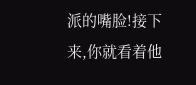派的嘴脸!接下来,你就看着他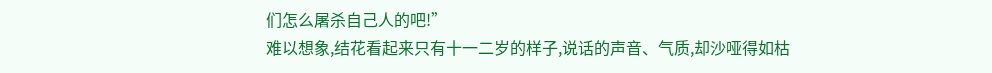们怎么屠杀自己人的吧!”
难以想象,结花看起来只有十一二岁的样子,说话的声音、气质,却沙哑得如枯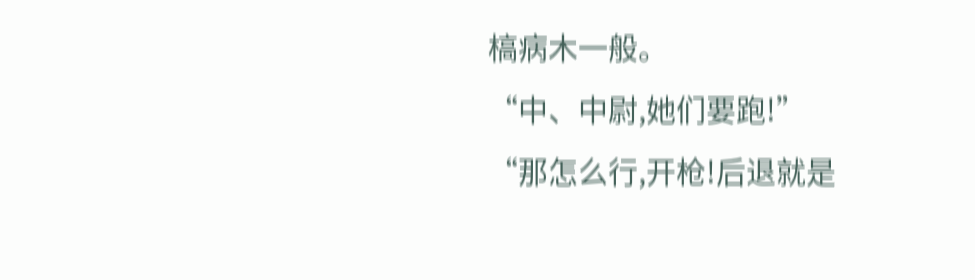槁病木一般。
“中、中尉,她们要跑!”
“那怎么行,开枪!后退就是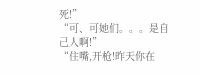死!”
“可、可她们。。。是自己人啊!”
“住嘴,开枪!昨天你在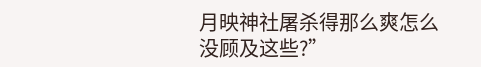月映神社屠杀得那么爽怎么没顾及这些?”